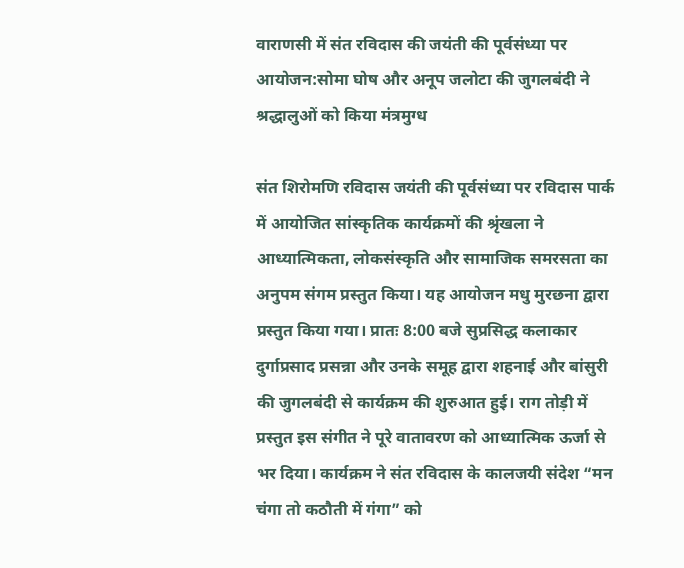वाराणसी में संत रविदास की जयंती की पूर्वसंध्या पर आयोजन:सोमा घोष और अनूप जलोटा की जुगलबंदी ने श्रद्धालुओं को किया मंत्रमुग्ध

संत शिरोमणि रविदास जयंती की पूर्वसंध्या पर रविदास पार्क में आयोजित सांस्कृतिक कार्यक्रमों की श्रृंखला ने आध्यात्मिकता, लोकसंस्कृति और सामाजिक समरसता का अनुपम संगम प्रस्तुत किया। यह आयोजन मधु मुरछना द्वारा प्रस्तुत किया गया। प्रातः 8:00 बजे सुप्रसिद्ध कलाकार दुर्गाप्रसाद प्रसन्ना और उनके समूह द्वारा शहनाई और बांसुरी की जुगलबंदी से कार्यक्रम की शुरुआत हुई। राग तोड़ी में प्रस्तुत इस संगीत ने पूरे वातावरण को आध्यात्मिक ऊर्जा से भर दिया। कार्यक्रम ने संत रविदास के कालजयी संदेश “मन चंगा तो कठौती में गंगा” को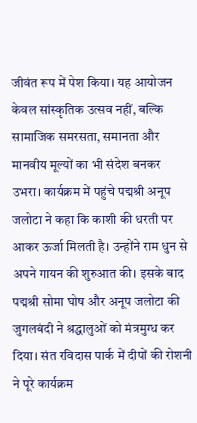जीवंत रूप में पेश किया। यह आयोजन केवल सांस्कृतिक उत्सव नहीं, बल्कि सामाजिक समरसता, समानता और मानवीय मूल्यों का भी संदेश बनकर उभरा। कार्यक्रम में पहुंचे पद्मश्री अनूप जलोटा ने कहा कि काशी की धरती पर आकर ऊर्जा मिलती है। उन्होंने राम धुन से अपने गायन की शुरुआत की। इसके बाद पद्मश्री सोमा घोष और अनूप जलोटा की जुगलबंदी ने श्रद्धालुओं को मंत्रमुग्ध कर दिया। संत रविदास पार्क में दीपों की रोशनी ने पूरे कार्यक्रम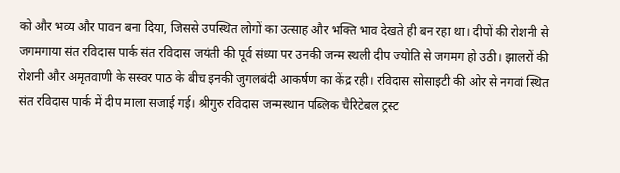को और भव्य और पावन बना दिया, जिससे उपस्थित लोगों का उत्साह और भक्ति भाव देखते ही बन रहा था। दीपों की रोशनी से जगमगाया संत रविदास पार्क संत रविदास जयंती की पूर्व संध्या पर उनकी जन्म स्थली दीप ज्योति से जगमग हो उठी। झालरों की रोशनी और अमृतवाणी के सस्वर पाठ के बीच इनकी जुगलबंदी आकर्षण का केंद्र रही। रविदास सोसाइटी की ओर से नगवां स्थित संत रविदास पार्क में दीप माला सजाई गई। श्रीगुरु रविदास जन्मस्थान पब्लिक चैरिटेबल ट्रस्ट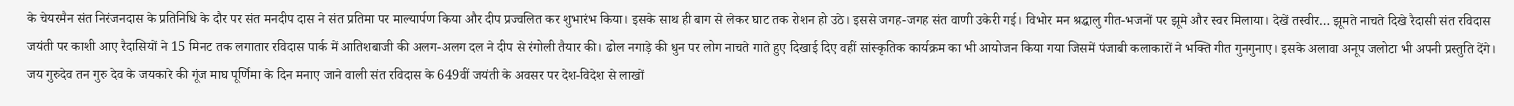के चेयरमैन संत निरंजनदास के प्रतिनिधि के दौर पर संत मनदीप दास ने संत प्रतिमा पर माल्यार्पण किया और दीप प्रज्वलित कर शुभारंभ किया। इसके साथ ही बाग से लेकर घाट तक रोशन हो उठे। इससे जगह-जगह संत वाणी उकेरी गई। विभोर मन श्रद्धालु गीत-भजनों पर झूमे और स्वर मिलाया। देखें तस्वीर… झूमते नाचते दिखे रैदासी संत रविदास जयंती पर काशी आए रैदासियों ने 15 मिनट तक लगातार रविदास पार्क में आतिशबाजी की अलग-अलग दल ने दीप से रंगोली तैयार की। ढोल नगाड़े की धुन पर लोग नाचते गाते हुए दिखाई दिए वहीं सांस्कृतिक कार्यक्रम का भी आयोजन किया गया जिसमें पंजाबी कलाकारों ने भक्ति गीत गुनगुनाए। इसके अलावा अनूप जलोटा भी अपनी प्रस्तुति देंगे। जय गुरुदेव तन गुरु देव के जयकारे की गूंज माघ पूर्णिमा के दिन मनाए जाने वाली संत रविदास के 649वीं जयंती के अवसर पर देश-विदेश से लाखों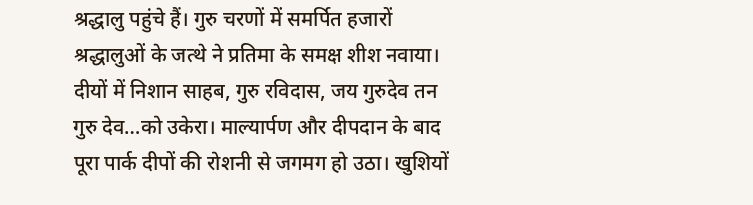श्रद्धालु पहुंचे हैं। गुरु चरणों में समर्पित हजारों श्रद्धालुओं के जत्थे ने प्रतिमा के समक्ष शीश नवाया। दीयों में निशान साहब, गुरु रविदास, जय गुरुदेव तन गुरु देव…को उकेरा। माल्यार्पण और दीपदान के बाद पूरा पार्क दीपों की रोशनी से जगमग हो उठा। खुशियों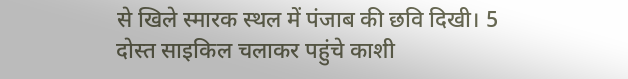से खिले स्मारक स्थल में पंजाब की छवि दिखी। 5 दोस्त साइकिल चलाकर पहुंचे काशी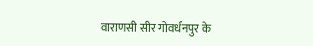वाराणसी सीर गोवर्धनपुर के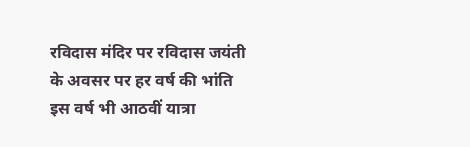रविदास मंदिर पर रविदास जयंती के अवसर पर हर वर्ष की भांति इस वर्ष भी आठवीं यात्रा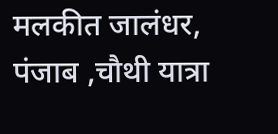मलकीत जालंधर, पंजाब ,चौथी यात्रा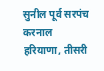सुनील पूर्व सरपंच करनाल हरियाणा, तीसरी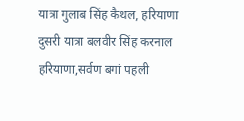यात्रा गुलाब सिंह कैथल, हरियाणा दुसरी यात्रा बलवीर सिंह करनाल हरियाणा,सर्वण बगां पहली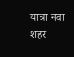यात्रा नवा शहर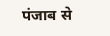पंजाब से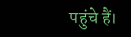पहुंचे हैं।